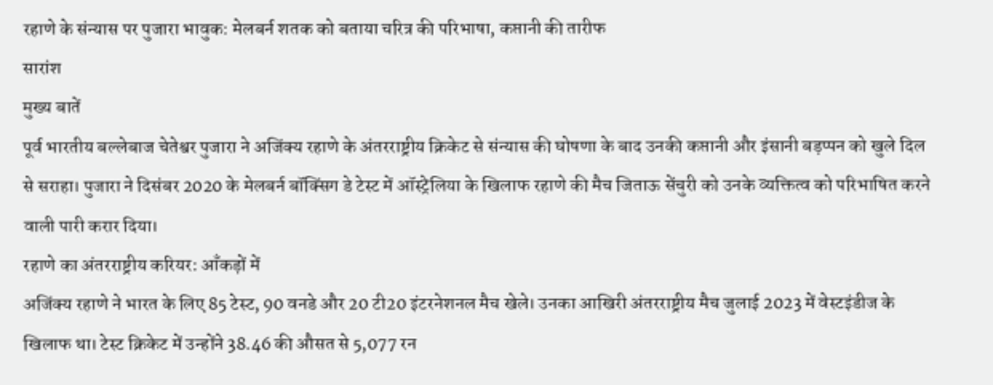रहाणे के संन्यास पर पुजारा भावुक: मेलबर्न शतक को बताया चरित्र की परिभाषा, कप्तानी की तारीफ
सारांश
मुख्य बातें
पूर्व भारतीय बल्लेबाज चेतेश्वर पुजारा ने अजिंक्य रहाणे के अंतरराष्ट्रीय क्रिकेट से संन्यास की घोषणा के बाद उनकी कप्तानी और इंसानी बड़प्पन को खुले दिल से सराहा। पुजारा ने दिसंबर 2020 के मेलबर्न बॉक्सिंग डे टेस्ट में ऑस्ट्रेलिया के खिलाफ रहाणे की मैच जिताऊ सेंचुरी को उनके व्यक्तित्व को परिभाषित करने वाली पारी करार दिया।
रहाणे का अंतरराष्ट्रीय करियर: आँकड़ों में
अजिंक्य रहाणे ने भारत के लिए 85 टेस्ट, 90 वनडे और 20 टी20 इंटरनेशनल मैच खेले। उनका आखिरी अंतरराष्ट्रीय मैच जुलाई 2023 में वेस्टइंडीज के खिलाफ था। टेस्ट क्रिकेट में उन्होंने 38.46 की औसत से 5,077 रन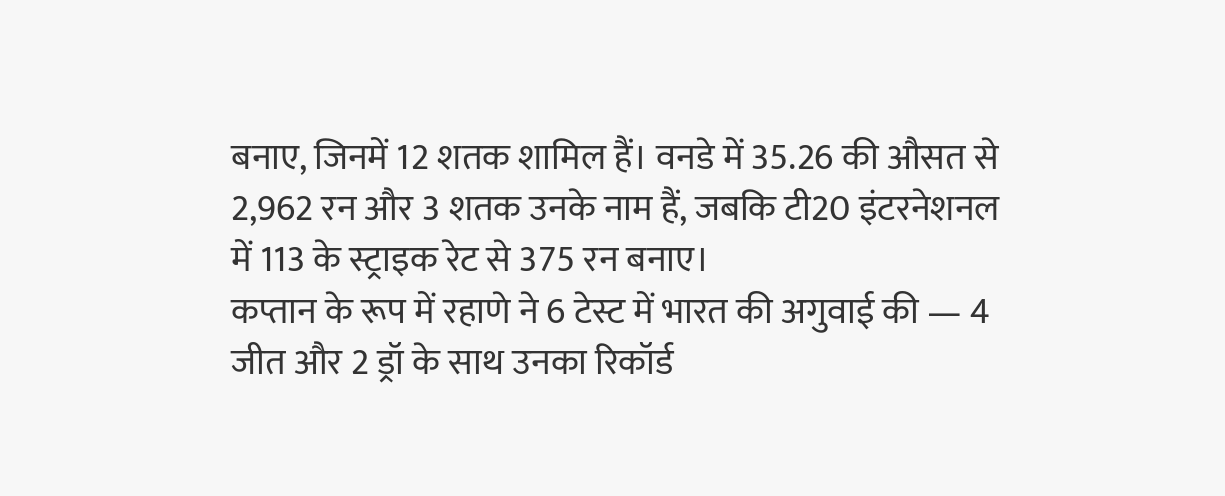बनाए, जिनमें 12 शतक शामिल हैं। वनडे में 35.26 की औसत से 2,962 रन और 3 शतक उनके नाम हैं, जबकि टी20 इंटरनेशनल में 113 के स्ट्राइक रेट से 375 रन बनाए।
कप्तान के रूप में रहाणे ने 6 टेस्ट में भारत की अगुवाई की — 4 जीत और 2 ड्रॉ के साथ उनका रिकॉर्ड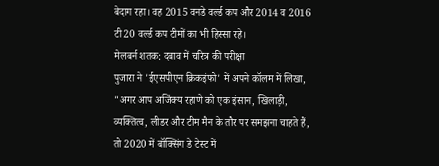बेदाग रहा। वह 2015 वनडे वर्ल्ड कप और 2014 व 2016 टी20 वर्ल्ड कप टीमों का भी हिस्सा रहे।
मेलबर्न शतक: दबाव में चरित्र की परीक्षा
पुजारा ने 'ईएसपीएन क्रिकइंफो' में अपने कॉलम में लिखा, "अगर आप अजिंक्य रहाणे को एक इंसान, खिलाड़ी, व्यक्तित्व, लीडर और टीम मैन के तौर पर समझना चाहते हैं, तो 2020 में बॉक्सिंग डे टेस्ट में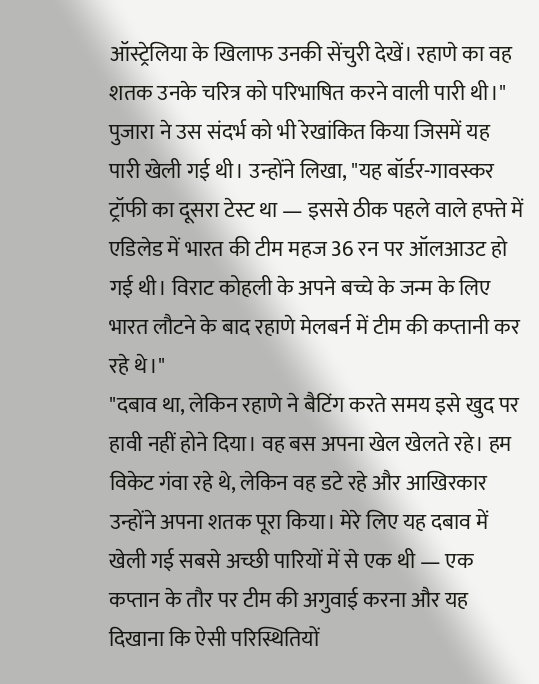ऑस्ट्रेलिया के खिलाफ उनकी सेंचुरी देखें। रहाणे का वह शतक उनके चरित्र को परिभाषित करने वाली पारी थी।"
पुजारा ने उस संदर्भ को भी रेखांकित किया जिसमें यह पारी खेली गई थी। उन्होंने लिखा, "यह बॉर्डर-गावस्कर ट्रॉफी का दूसरा टेस्ट था — इससे ठीक पहले वाले हफ्ते में एडिलेड में भारत की टीम महज 36 रन पर ऑलआउट हो गई थी। विराट कोहली के अपने बच्चे के जन्म के लिए भारत लौटने के बाद रहाणे मेलबर्न में टीम की कप्तानी कर रहे थे।"
"दबाव था, लेकिन रहाणे ने बैटिंग करते समय इसे खुद पर हावी नहीं होने दिया। वह बस अपना खेल खेलते रहे। हम विकेट गंवा रहे थे, लेकिन वह डटे रहे और आखिरकार उन्होंने अपना शतक पूरा किया। मेरे लिए यह दबाव में खेली गई सबसे अच्छी पारियों में से एक थी — एक कप्तान के तौर पर टीम की अगुवाई करना और यह दिखाना कि ऐसी परिस्थितियों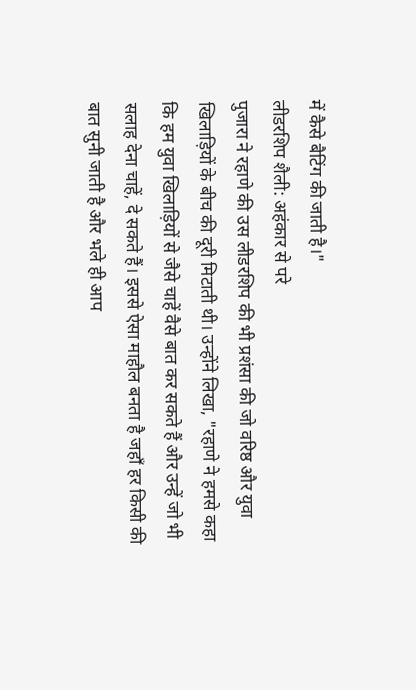में कैसे बैटिंग की जाती है।"
लीडरशिप शैली: अहंकार से परे
पुजारा ने रहाणे की उस लीडरशिप की भी प्रशंसा की जो वरिष्ठ और युवा खिलाड़ियों के बीच की दूरी मिटाती थी। उन्होंने लिखा, "रहाणे ने हमसे कहा कि हम युवा खिलाड़ियों से जैसे चाहें वैसे बात कर सकते हैं और उन्हें जो भी सलाह देना चाहें, दे सकते हैं। इससे ऐसा माहौल बनता है जहाँ हर किसी की बात सुनी जाती है और भले ही आप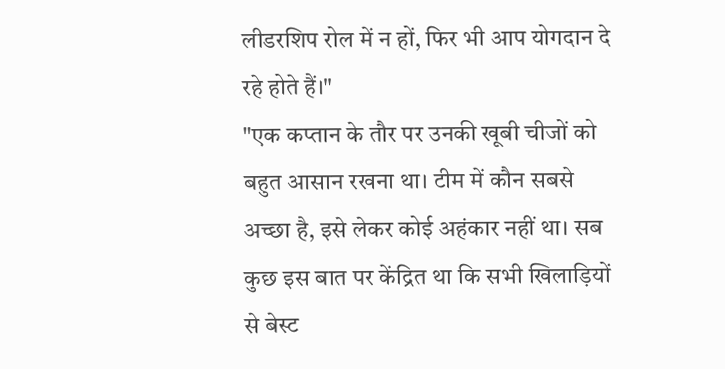लीडरशिप रोल में न हों, फिर भी आप योगदान दे रहे होते हैं।"
"एक कप्तान के तौर पर उनकी खूबी चीजों को बहुत आसान रखना था। टीम में कौन सबसे अच्छा है, इसे लेकर कोई अहंकार नहीं था। सब कुछ इस बात पर केंद्रित था कि सभी खिलाड़ियों से बेस्ट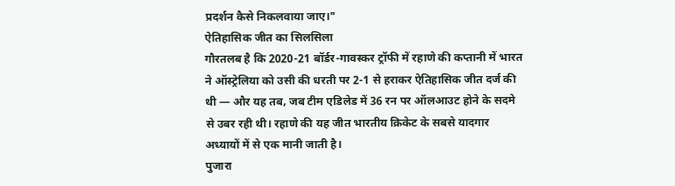प्रदर्शन कैसे निकलवाया जाए।"
ऐतिहासिक जीत का सिलसिला
गौरतलब है कि 2020-21 बॉर्डर-गावस्कर ट्रॉफी में रहाणे की कप्तानी में भारत ने ऑस्ट्रेलिया को उसी की धरती पर 2-1 से हराकर ऐतिहासिक जीत दर्ज की थी — और यह तब, जब टीम एडिलेड में 36 रन पर ऑलआउट होने के सदमे से उबर रही थी। रहाणे की यह जीत भारतीय क्रिकेट के सबसे यादगार अध्यायों में से एक मानी जाती है।
पुजारा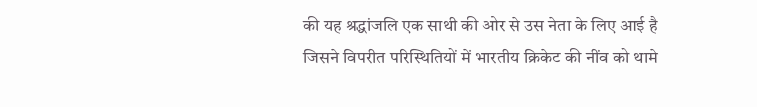की यह श्रद्धांजलि एक साथी की ओर से उस नेता के लिए आई है जिसने विपरीत परिस्थितियों में भारतीय क्रिकेट की नींव को थामे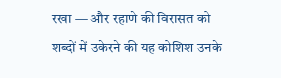रखा — और रहाणे की विरासत को शब्दों में उकेरने की यह कोशिश उनके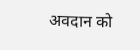अवदान को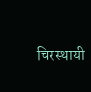चिरस्थायी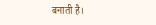बनाती है।